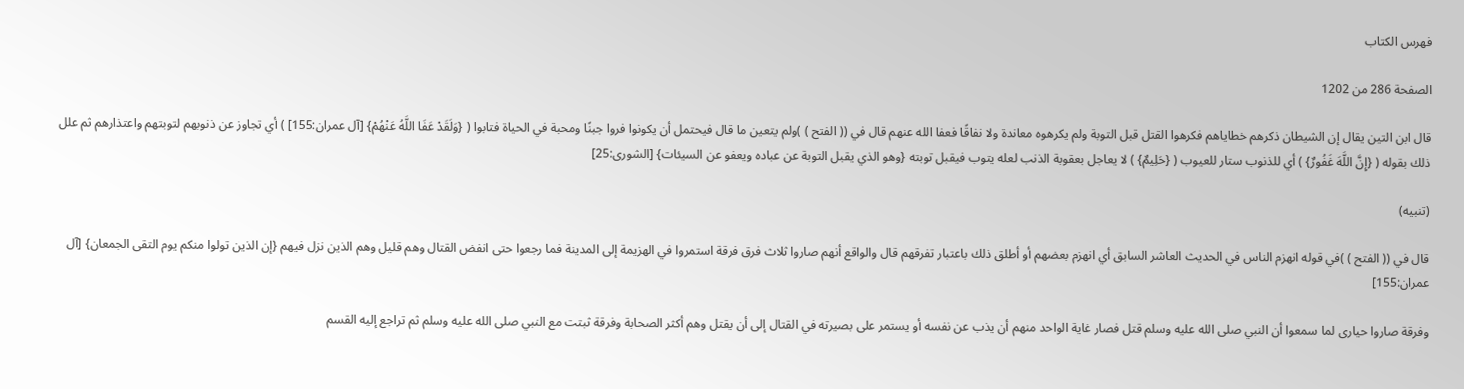فهرس الكتاب

الصفحة 286 من 1202

قال ابن التين يقال إن الشيطان ذكرهم خطاياهم فكرهوا القتل قبل التوبة ولم يكرهوه معاندة ولا نفاقًا فعفا الله عنهم قال في (( الفتح ) )ولم يتعين ما قال فيحتمل أن يكونوا فروا جبنًا ومحبة في الحياة فتابوا ( {وَلَقَدْ عَفَا اللَّهُ عَنْهُمْ} [آل عمران:155] ) أي تجاوز عن ذنوبهم لتوبتهم واعتذارهم ثم علل ذلك بقوله ( {إِنَّ اللَّهَ غَفُورٌ} ) أي للذنوب ستار للعيوب ( {حَلِيمٌ} ) لا يعاجل بعقوبة الذنب لعله يتوب فيقبل توبته {وهو الذي يقبل التوبة عن عباده ويعفو عن السيئات} [الشورى:25]

(تنبيه)

قال في (( الفتح ) )في قوله انهزم الناس في الحديث العاشر السابق أي انهزم بعضهم أو أطلق ذلك باعتبار تفرقهم قال والواقع أنهم صاروا ثلاث فرق فرقة استمروا في الهزيمة إلى المدينة فما رجعوا حتى انفض القتال وهم قليل وهم الذين نزل فيهم {إن الذين تولوا منكم يوم التقى الجمعان} [آل عمران:155]

وفرقة صاروا حيارى لما سمعوا أن النبي صلى الله عليه وسلم قتل فصار غاية الواحد منهم أن يذب عن نفسه أو يستمر على بصيرته في القتال إلى أن يقتل وهم أكثر الصحابة وفرقة ثبتت مع النبي صلى الله عليه وسلم ثم تراجع إليه القسم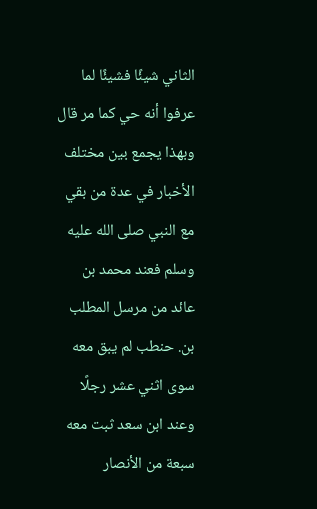الثاني شيئًا فشيئًا لما عرفوا أنه حي كما مر قال وبهذا يجمع بين مختلف الأخبار في عدة من بقي مع النبي صلى الله عليه وسلم فعند محمد بن عائد من مرسل المطلب بن. حنطب لم يبق معه سوى اثني عشر رجلًا وعند ابن سعد ثبت معه سبعة من الأنصار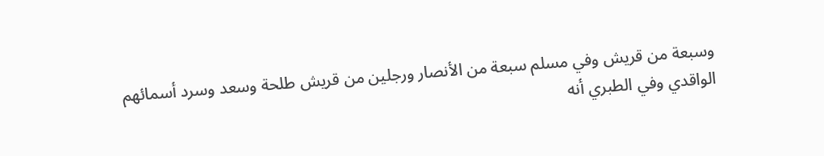وسبعة من قريش وفي مسلم سبعة من الأنصار ورجلين من قريش طلحة وسعد وسرد أسمائهم الواقدي وفي الطبري أنه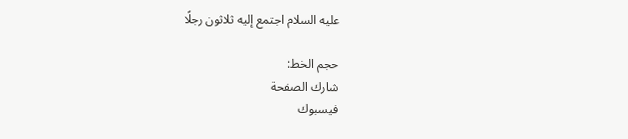عليه السلام اجتمع إليه ثلاثون رجلًا

حجم الخط:
شارك الصفحة
فيسبوك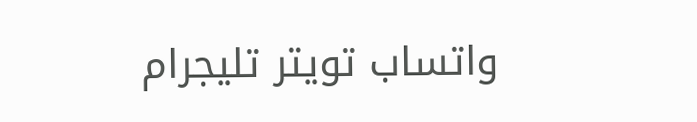واتساب تويتر تليجرام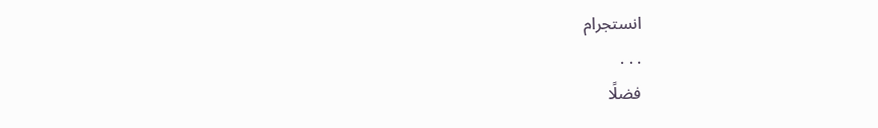انستجرام
. . .
فضلًا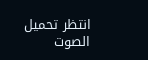انتظر تحميل الصوت